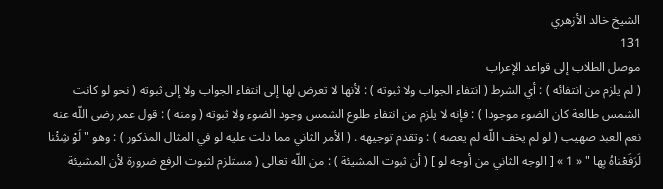الشيخ خالد الأزهري
131
موصل الطلاب إلى قواعد الإعراب
( لم يلزم من انتفائه ) : أي الشرط ( انتفاء الجواب ولا ثبوته ) : لأنها لا تعرض لها إلى انتفاء الجواب ولا إلى ثبوته ( نحو لو كانت الشمس طالعة كان الضوء موجودا ) : فإنه لا يلزم من انتفاء طلوع الشمس وجود الضوء ولا ثبوته ( ومنه ) : قول عمر رضى اللّه عنه نعم العبد صهيب ( لو لم يخف اللّه لم يعصه ) : وتقدم توجيهه . ( الأمر الثاني مما دلت عليه لو في المثال المذكور ) : وهو " لَوْ شِئْنا لَرَفَعْناهُ بِها " « 1 » [ الوجه الثاني من أوجه لو ] ( أن ثبوت المشيئة ) : من اللّه تعالى ( مستلزم لثبوت الرفع ضرورة لأن المشيئة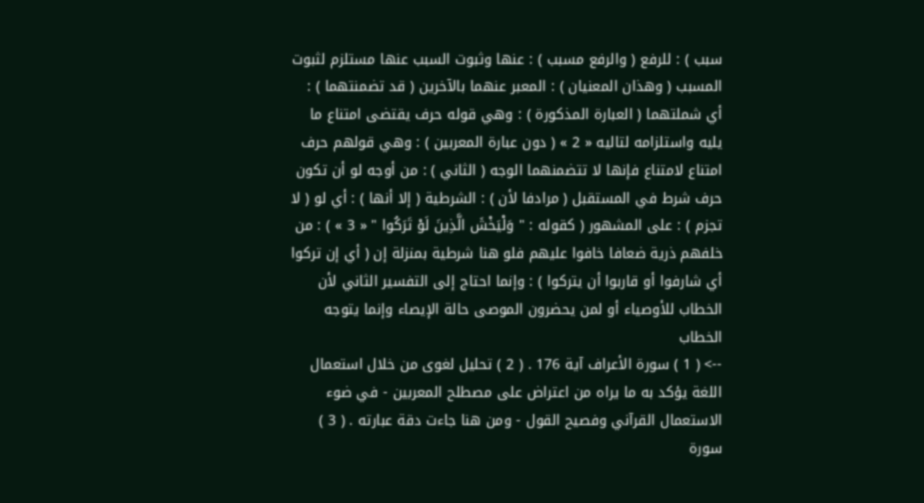سبب ) : للرفع ( والرفع مسبب ) : عنها وثبوت السبب عنها مستلزم لثبوت المسبب ( وهذان المعنيان ) : المعبر عنهما بالآخرين ( قد تضمنتهما ) : أي شملتهما ( العبارة المذكورة ) : وهي قوله حرف يقتضى امتناع ما يليه واستلزامه لتاليه « 2 » ( دون عبارة المعربين ) : وهي قولهم حرف امتناع لامتناع فإنها لا تتضمنهما الوجه ( الثاني ) : من أوجه لو أن تكون حرف شرط في المستقبل ( مرادفا لأن ) : الشرطية ( إلا أنها ) : أي لو ( لا تجزم ) : على المشهور ( كقوله : " وَلْيَخْشَ الَّذِينَ لَوْ تَرَكُوا " « 3 » ) : من خلفهم ذرية ضعافا خافوا عليهم فلو هنا شرطية بمنزلة إن ( أي إن تركوا أي شارفوا أو قاربوا أن يتركوا ) : وإنما احتاج إلى التفسير الثاني لأن الخطاب للأوصياء أو لمن يحضرون الموصى حالة الإيصاء وإنما يتوجه الخطاب
--> ( 1 ) سورة الأعراف آية 176 . ( 2 ) تحليل لغوى من خلال استعمال اللغة يؤكد به ما يراه من اعتراض على مصطلح المعربين - في ضوء الاستعمال القرآني وفصيح القول - ومن هنا جاءت دقة عبارته . ( 3 ) سورة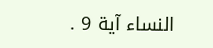النساء آية 9 .